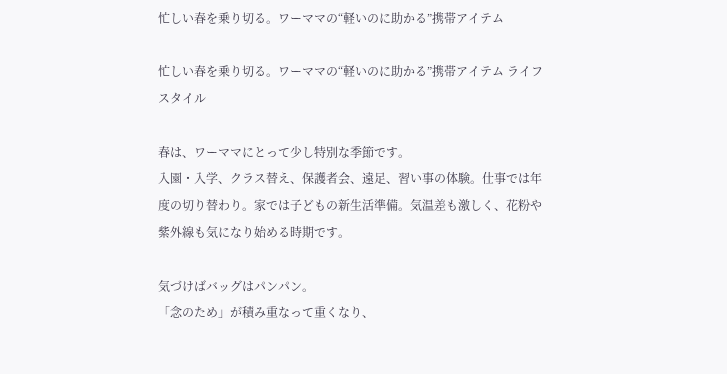忙しい春を乗り切る。ワーママの“軽いのに助かる”携帯アイテム

忙しい春を乗り切る。ワーママの“軽いのに助かる”携帯アイテム ライフスタイル

春は、ワーママにとって少し特別な季節です。
入園・入学、クラス替え、保護者会、遠足、習い事の体験。仕事では年度の切り替わり。家では子どもの新生活準備。気温差も激しく、花粉や紫外線も気になり始める時期です。

気づけばバッグはパンパン。
「念のため」が積み重なって重くなり、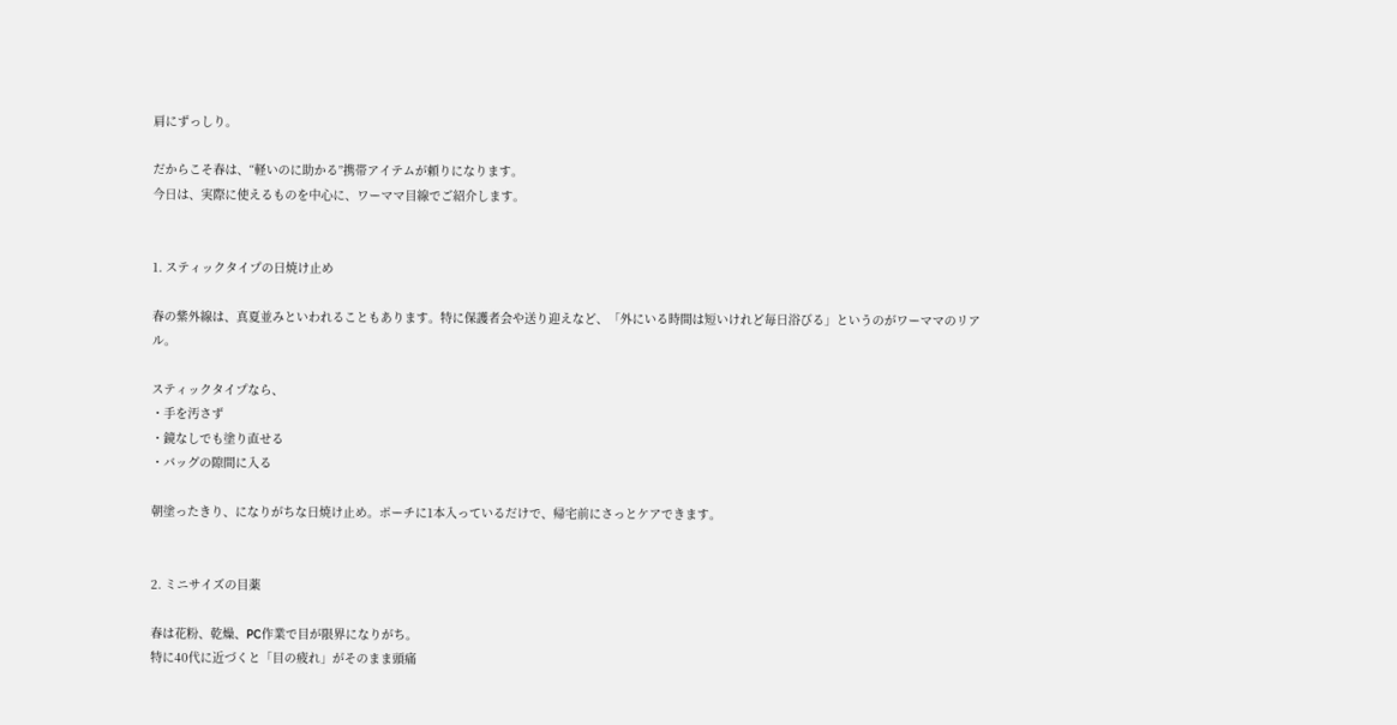肩にずっしり。

だからこそ春は、“軽いのに助かる”携帯アイテムが頼りになります。
今日は、実際に使えるものを中心に、ワーママ目線でご紹介します。


1. スティックタイプの日焼け止め

春の紫外線は、真夏並みといわれることもあります。特に保護者会や送り迎えなど、「外にいる時間は短いけれど毎日浴びる」というのがワーママのリアル。

スティックタイプなら、
・手を汚さず
・鏡なしでも塗り直せる
・バッグの隙間に入る

朝塗ったきり、になりがちな日焼け止め。ポーチに1本入っているだけで、帰宅前にさっとケアできます。


2. ミニサイズの目薬

春は花粉、乾燥、PC作業で目が限界になりがち。
特に40代に近づくと「目の疲れ」がそのまま頭痛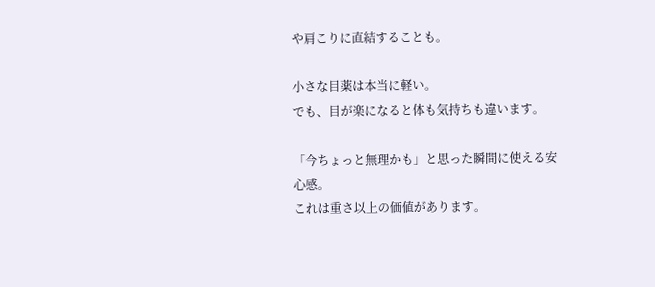や肩こりに直結することも。

小さな目薬は本当に軽い。
でも、目が楽になると体も気持ちも違います。

「今ちょっと無理かも」と思った瞬間に使える安心感。
これは重さ以上の価値があります。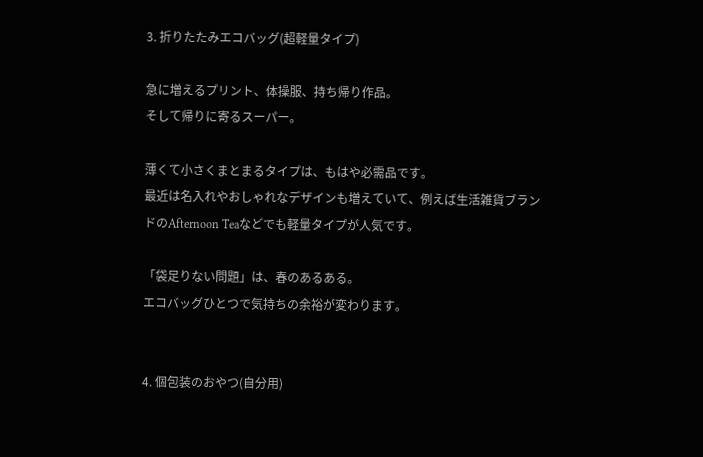3. 折りたたみエコバッグ(超軽量タイプ)

急に増えるプリント、体操服、持ち帰り作品。
そして帰りに寄るスーパー。

薄くて小さくまとまるタイプは、もはや必需品です。
最近は名入れやおしゃれなデザインも増えていて、例えば生活雑貨ブランドのAfternoon Teaなどでも軽量タイプが人気です。

「袋足りない問題」は、春のあるある。
エコバッグひとつで気持ちの余裕が変わります。


4. 個包装のおやつ(自分用)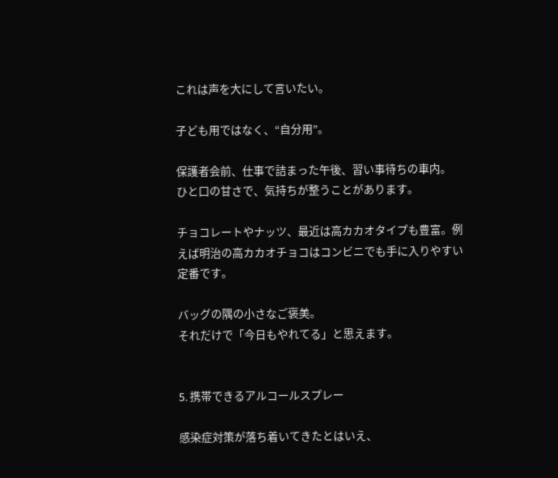これは声を大にして言いたい。

子ども用ではなく、“自分用”。

保護者会前、仕事で詰まった午後、習い事待ちの車内。
ひと口の甘さで、気持ちが整うことがあります。

チョコレートやナッツ、最近は高カカオタイプも豊富。例えば明治の高カカオチョコはコンビニでも手に入りやすい定番です。

バッグの隅の小さなご褒美。
それだけで「今日もやれてる」と思えます。


5. 携帯できるアルコールスプレー

感染症対策が落ち着いてきたとはいえ、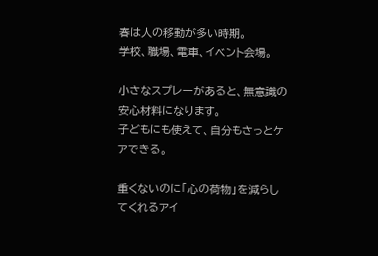春は人の移動が多い時期。
学校、職場、電車、イベント会場。

小さなスプレーがあると、無意識の安心材料になります。
子どもにも使えて、自分もさっとケアできる。

重くないのに「心の荷物」を減らしてくれるアイ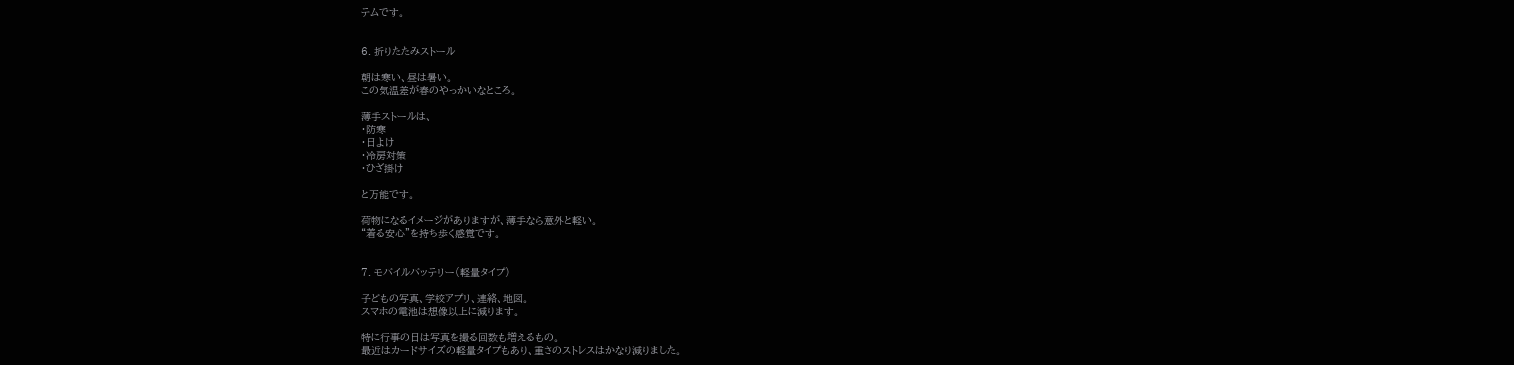テムです。


6. 折りたたみストール

朝は寒い、昼は暑い。
この気温差が春のやっかいなところ。

薄手ストールは、
・防寒
・日よけ
・冷房対策
・ひざ掛け

と万能です。

荷物になるイメージがありますが、薄手なら意外と軽い。
“着る安心”を持ち歩く感覚です。


7. モバイルバッテリー(軽量タイプ)

子どもの写真、学校アプリ、連絡、地図。
スマホの電池は想像以上に減ります。

特に行事の日は写真を撮る回数も増えるもの。
最近はカードサイズの軽量タイプもあり、重さのストレスはかなり減りました。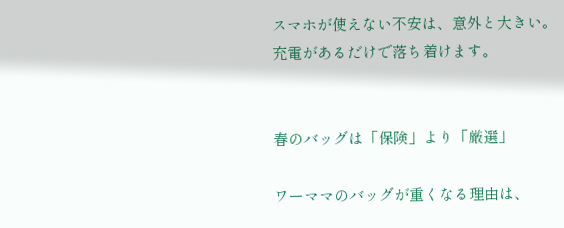スマホが使えない不安は、意外と大きい。
充電があるだけで落ち着けます。


春のバッグは「保険」より「厳選」

ワーママのバッグが重くなる理由は、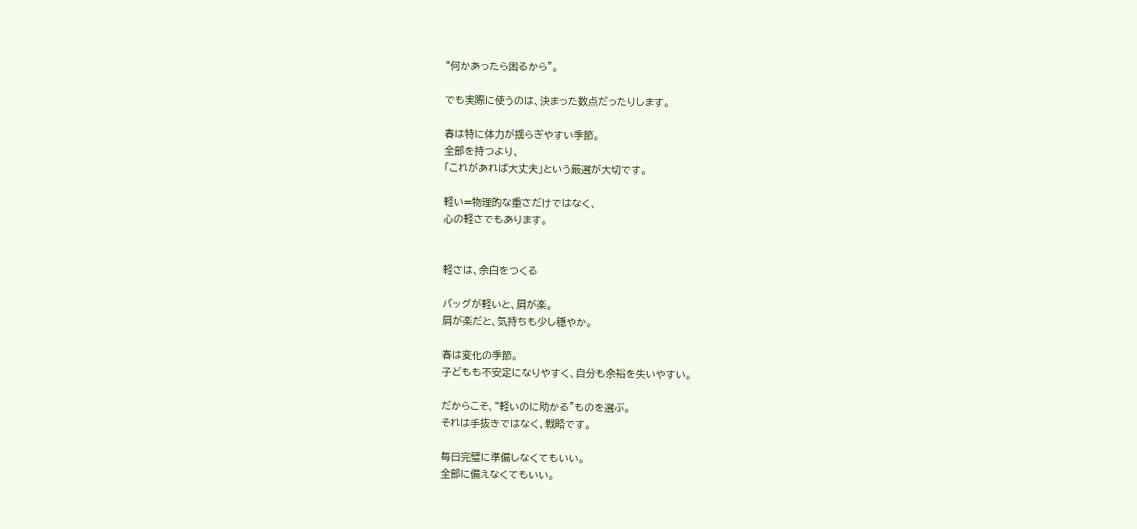“何かあったら困るから”。

でも実際に使うのは、決まった数点だったりします。

春は特に体力が揺らぎやすい季節。
全部を持つより、
「これがあれば大丈夫」という厳選が大切です。

軽い=物理的な重さだけではなく、
心の軽さでもあります。


軽さは、余白をつくる

バッグが軽いと、肩が楽。
肩が楽だと、気持ちも少し穏やか。

春は変化の季節。
子どもも不安定になりやすく、自分も余裕を失いやすい。

だからこそ、“軽いのに助かる”ものを選ぶ。
それは手抜きではなく、戦略です。

毎日完璧に準備しなくてもいい。
全部に備えなくてもいい。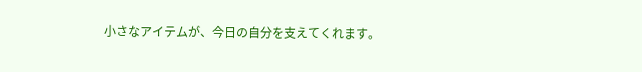小さなアイテムが、今日の自分を支えてくれます。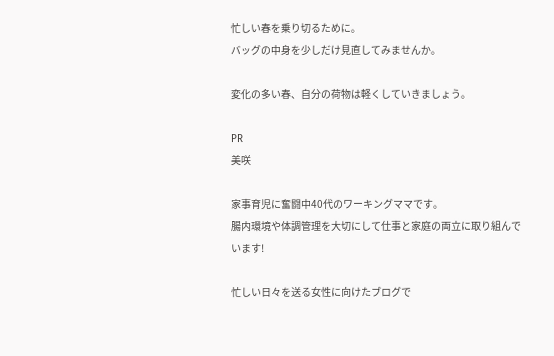忙しい春を乗り切るために。
バッグの中身を少しだけ見直してみませんか。

変化の多い春、自分の荷物は軽くしていきましょう。

PR
美咲

家事育児に奮闘中40代のワーキングママです。
腸内環境や体調管理を大切にして仕事と家庭の両立に取り組んでいます!

忙しい日々を送る女性に向けたブログで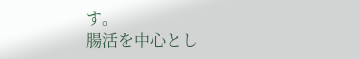す。
腸活を中心とし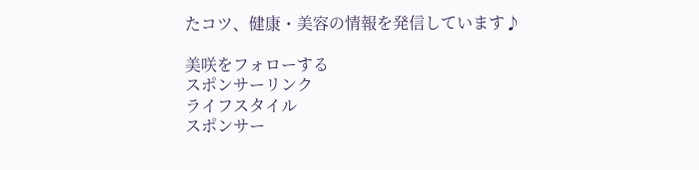たコツ、健康・美容の情報を発信しています♪

美咲をフォローする
スポンサーリンク
ライフスタイル
スポンサー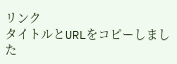リンク
タイトルとURLをコピーしました